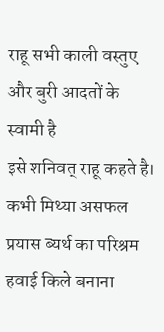राहू सभी काली वस्तुए और बुरी आदतों के स्वामी है
इसे शनिवत् राहू कहते है। कभी मिथ्या असफल प्रयास ब्यर्थ का परिश्रम हवाई किले बनाना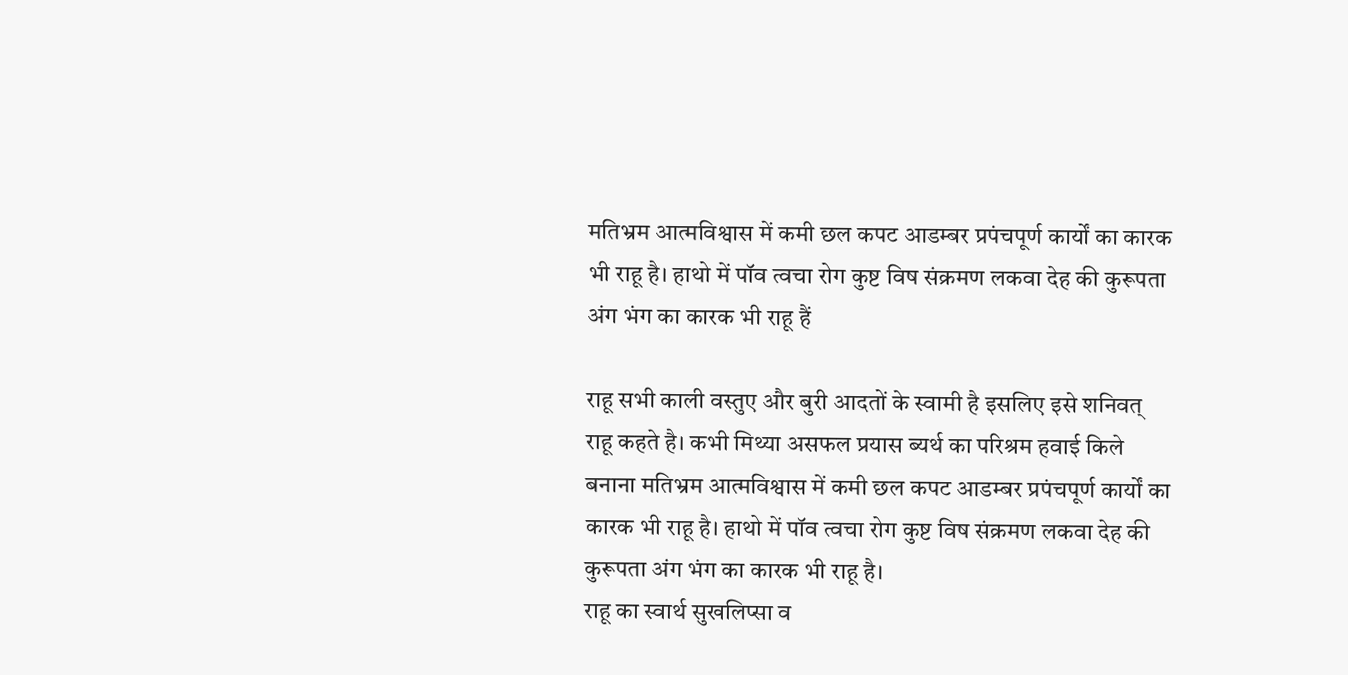मतिभ्रम आत्मविश्वास में कमी छल कपट आडम्बर प्रपंचपूर्ण कार्यों का कारक भी राहू है। हाथो में पॉव त्वचा रोग कुष्ट विष संक्रमण लकवा देह की कुरूपता अंग भंग का कारक भी राहू हैं

राहू सभी काली वस्तुए और बुरी आदतों के स्वामी है इसलिए इसे शनिवत् राहू कहते है। कभी मिथ्या असफल प्रयास ब्यर्थ का परिश्रम हवाई किले बनाना मतिभ्रम आत्मविश्वास में कमी छल कपट आडम्बर प्रपंचपूर्ण कार्यों का कारक भी राहू है। हाथो में पॉव त्वचा रोग कुष्ट विष संक्रमण लकवा देह की कुरूपता अंग भंग का कारक भी राहू है।
राहू का स्वार्थ सुखलिप्सा व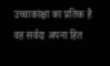उच्चाकांक्षा का प्रतिक है वह सर्वदा अपना हित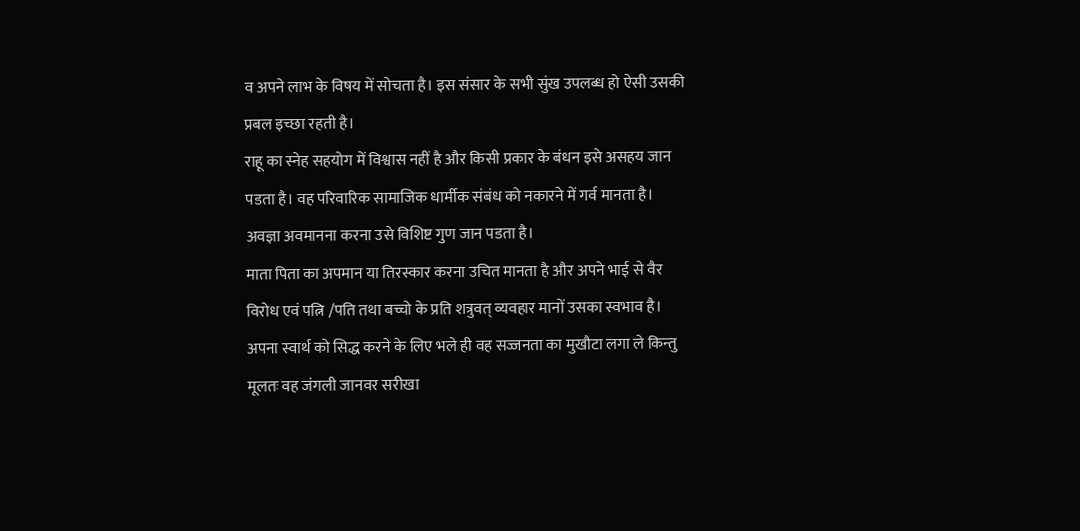व अपने लाभ के विषय में सोचता है। इस संसार के सभी सुंख उपलब्ध हो ऐसी उसकी प्रबल इच्छा रहती है।
राहू का स्नेह सहयोग में विश्वास नहीं है और किसी प्रकार के बंधन इसे असहय जान पडता है। वह परिवारिक सामाजिक धार्मीक संबंध को नकारने में गर्व मानता है। अवज्ञा अवमानना करना उसे विशिष्ट गुण जान पडता है।
माता पिता का अपमान या तिरस्कार करना उचित मानता है और अपने भाई से वैर विरोध एवं पत्नि /पति तथा बच्चो के प्रति शत्रुवत् व्यवहार मानों उसका स्वभाव है।
अपना स्वार्थ को सिद्ध करने के लिए भले ही वह सज्जनता का मुखौटा लगा ले किन्तु मूलतः वह जंगली जानवर सरीखा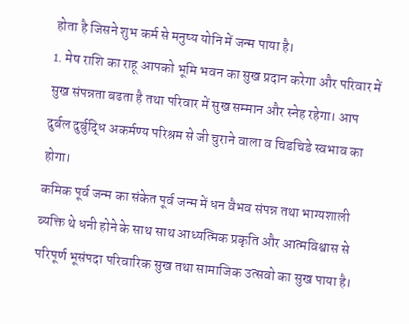होता है जिसने शुभ कर्म से मनुष्य योनि में जन्म पाया है।
1. मेष राशि का राहू आपको भूमि भवन का सुख प्रदान करेगा और परिवार में सुख संपन्नता बढता है तथा परिवार में सुख सम्मान और स्नेह रहेगा। आप दुर्बल दुर्बुद्धि अकर्मण्य परिश्रम से जी चुराने वाला व चिडचिडे स्वभाव का होगा।
कमिक पूर्व जन्म का संकेत पूर्व जन्म में धन वैभव संपन्न तथा भाग्यशाली ब्यक्ति थे धनी होने के साथ साथ आध्यत्मिक प्रकृति और आत्मविश्वास से परिपूर्ण भूसंपदा परिवारिक सुख तथा सामाजिक उत्सवो का सुख पाया है।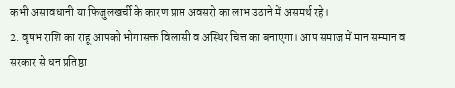कभी असावधानी या फिजुलखर्ची के कारण प्राप्त अवसरो का लाभ उठाने में असमर्थ रहे।
2. वृषभ राशि का राहू आपको भोगासक्त विलासी व अस्थिर चित्त का बनाएगा। आप समाज में मान सम्मान व सरकार से धन प्रतिष्ठा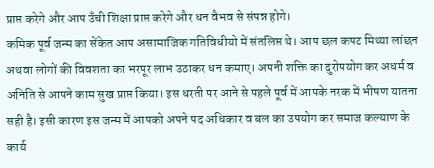प्राप्त करेगे और आप उँची शिक्षा प्राप्त करेगे और धन वैभव से संपन्न होगे।
कमिक पूर्व जन्म का सेंकेत आप असामाजिक गतिविधीयो में संतलिप्त थे। आप छल कपट मिथ्या लांछन अथवा लोगों की विवशता का भरपूर लाभ उठाकर धन कमाए। अपनी शक्ति का दुरोपयोग कर अधर्म व अनिति से आपने काम सुख प्राप्त किया। इस धरती पर आने से पहले पूर्व में आपके नरक में भीषण यातना सही है। इसी कारण इस जन्म में आपको अपने पद अधिकार व बल का उपयोग कर समाज कल्याण के कार्य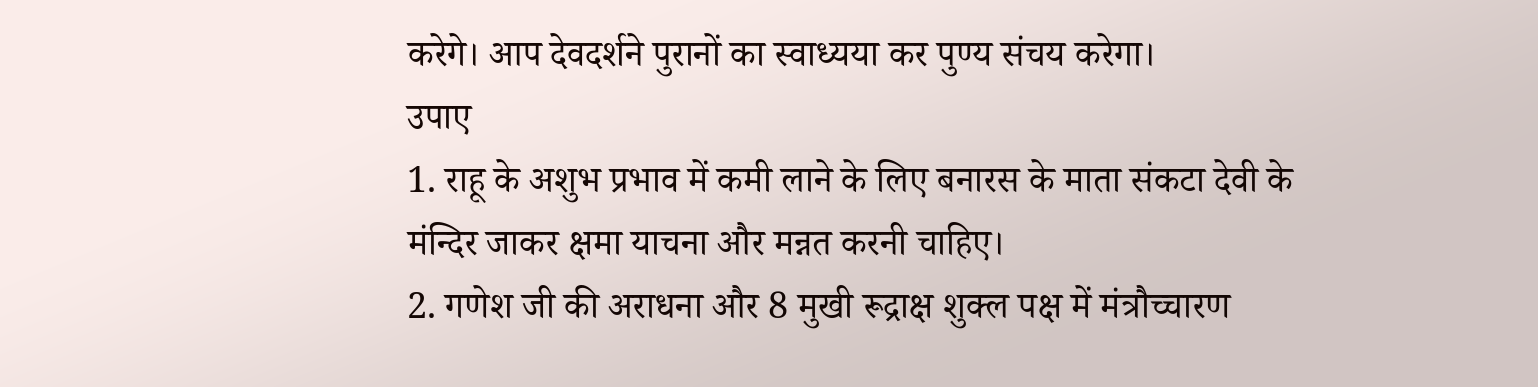करेगे। आप देवदर्शने पुरानों का स्वाध्यया कर पुण्य संचय करेगा।
उपाए
1. राहू के अशुभ प्रभाव में कमी लाने के लिए बनारस के माता संकटा देवी के मंन्दिर जाकर क्षमा याचना और मन्नत करनी चाहिए।
2. गणेश जी की अराधना और 8 मुखी रूद्राक्ष शुक्ल पक्ष में मंत्रौच्चारण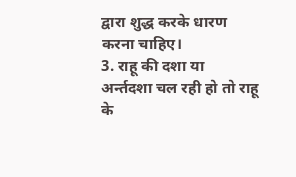द्वारा शुद्ध करके धारण करना चाहिए।
3. राहू की दशा या अर्न्तदशा चल रही हो तो राहू के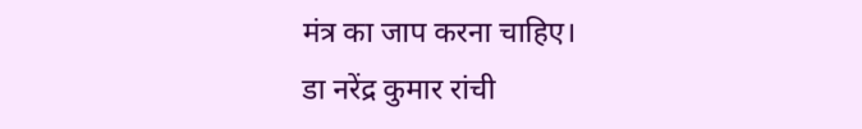मंत्र का जाप करना चाहिए।
डा नरेंद्र कुमार रांची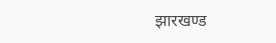झारखण्ड